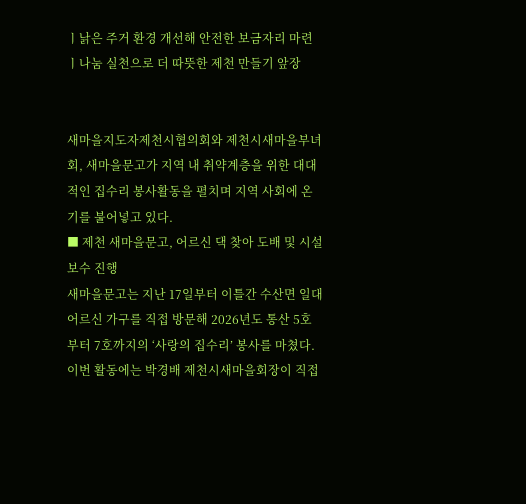ㅣ낡은 주거 환경 개선해 안전한 보금자리 마련
ㅣ나눔 실천으로 더 따뜻한 제천 만들기 앞장


새마을지도자제천시협의회와 제천시새마을부녀회, 새마을문고가 지역 내 취약계층을 위한 대대적인 집수리 봉사활동을 펼치며 지역 사회에 온기를 불어넣고 있다.
■ 제천 새마을문고, 어르신 댁 찾아 도배 및 시설 보수 진행
새마을문고는 지난 17일부터 이틀간 수산면 일대 어르신 가구를 직접 방문해 2026년도 통산 5호부터 7호까지의 ‘사랑의 집수리’ 봉사를 마쳤다. 이번 활동에는 박경배 제천시새마을회장이 직접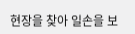현장을 찾아 일손을 보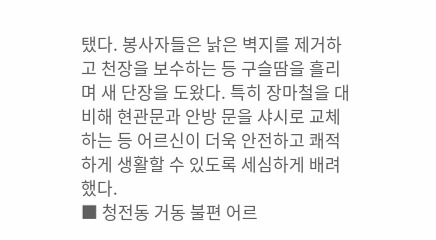탰다. 봉사자들은 낡은 벽지를 제거하고 천장을 보수하는 등 구슬땀을 흘리며 새 단장을 도왔다. 특히 장마철을 대비해 현관문과 안방 문을 샤시로 교체하는 등 어르신이 더욱 안전하고 쾌적하게 생활할 수 있도록 세심하게 배려했다.
■ 청전동 거동 불편 어르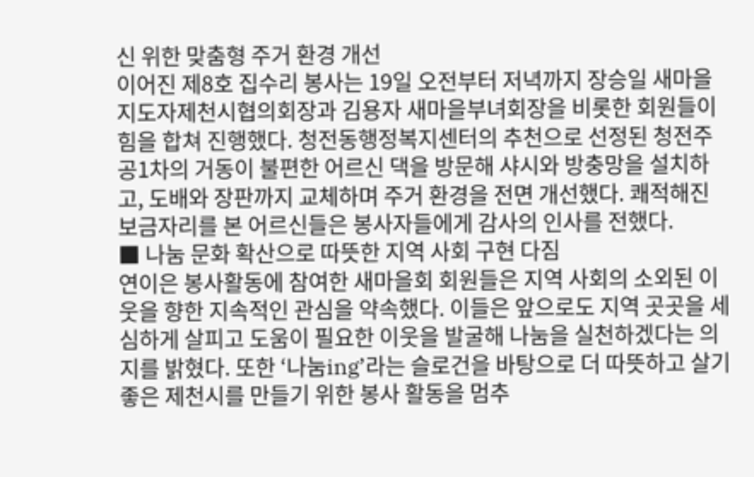신 위한 맞춤형 주거 환경 개선
이어진 제8호 집수리 봉사는 19일 오전부터 저녁까지 장승일 새마을지도자제천시협의회장과 김용자 새마을부녀회장을 비롯한 회원들이 힘을 합쳐 진행했다. 청전동행정복지센터의 추천으로 선정된 청전주공1차의 거동이 불편한 어르신 댁을 방문해 샤시와 방충망을 설치하고, 도배와 장판까지 교체하며 주거 환경을 전면 개선했다. 쾌적해진 보금자리를 본 어르신들은 봉사자들에게 감사의 인사를 전했다.
■ 나눔 문화 확산으로 따뜻한 지역 사회 구현 다짐
연이은 봉사활동에 참여한 새마을회 회원들은 지역 사회의 소외된 이웃을 향한 지속적인 관심을 약속했다. 이들은 앞으로도 지역 곳곳을 세심하게 살피고 도움이 필요한 이웃을 발굴해 나눔을 실천하겠다는 의지를 밝혔다. 또한 ‘나눔ing’라는 슬로건을 바탕으로 더 따뜻하고 살기 좋은 제천시를 만들기 위한 봉사 활동을 멈추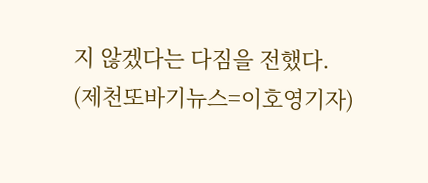지 않겠다는 다짐을 전했다.
(제천또바기뉴스=이호영기자)